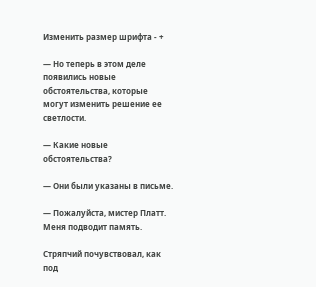Изменить размер шрифта - +

— Но теперь в этом деле появились новые обстоятельства, которые могут изменить решение ее светлости.

— Какие новые обстоятельства?

— Они были указаны в письме.

— Пожалуйста, мистер Платт. Меня подводит память.

Стряпчий почувствовал, как под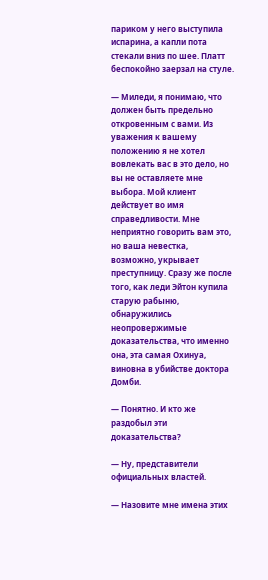париком у него выступила испарина, а капли пота стекали вниз по шее. Платт беспокойно заерзал на стуле.

— Миледи, я понимаю, что должен быть предельно откровенным с вами. Из уважения к вашему положению я не хотел вовлекать вас в это дело, но вы не оставляете мне выбора. Мой клиент действует во имя справедливости. Мне неприятно говорить вам это, но ваша невестка, возможно, укрывает преступницу. Сразу же после того, как леди Эйтон купила старую рабыню, обнаружились неопровержимые доказательства, что именно она, эта самая Охинуа, виновна в убийстве доктора Домби.

— Понятно. И кто же раздобыл эти доказательства?

— Ну, представители официальных властей.

— Назовите мне имена этих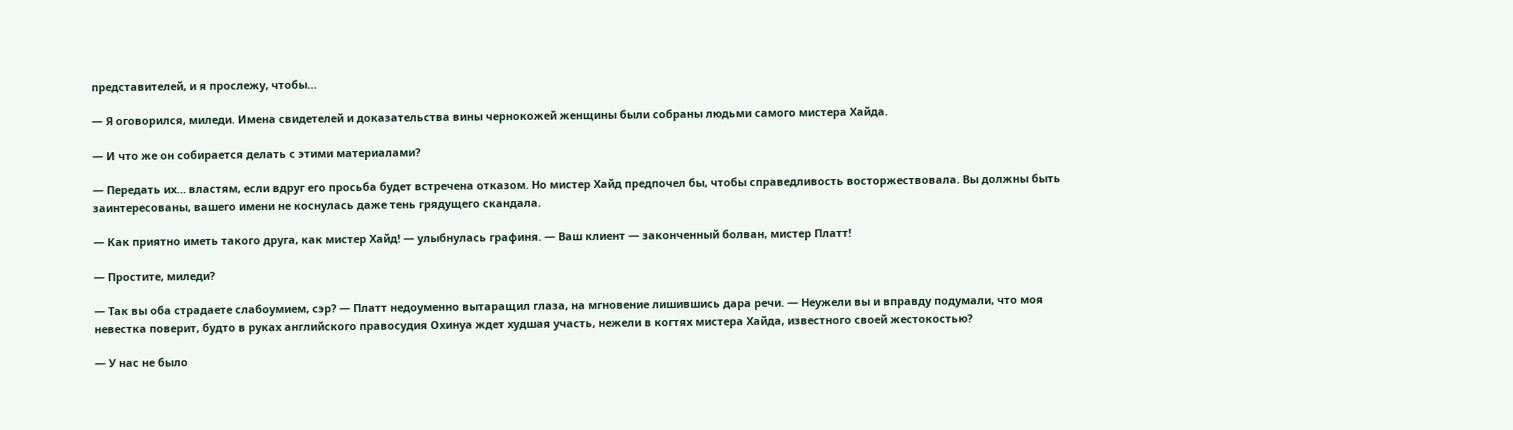представителей, и я прослежу, чтобы…

— Я оговорился, миледи. Имена свидетелей и доказательства вины чернокожей женщины были собраны людьми самого мистера Хайда.

— И что же он собирается делать с этими материалами?

— Передать их… властям, если вдруг его просьба будет встречена отказом. Но мистер Хайд предпочел бы, чтобы справедливость восторжествовала. Вы должны быть заинтересованы, вашего имени не коснулась даже тень грядущего скандала.

— Как приятно иметь такого друга, как мистер Хайд! — улыбнулась графиня. — Ваш клиент — законченный болван, мистер Платт!

— Простите, миледи?

— Так вы оба страдаете слабоумием, сэр? — Платт недоуменно вытаращил глаза, на мгновение лишившись дара речи. — Неужели вы и вправду подумали, что моя невестка поверит, будто в руках английского правосудия Охинуа ждет худшая участь, нежели в когтях мистера Хайда, известного своей жестокостью?

— У нас не было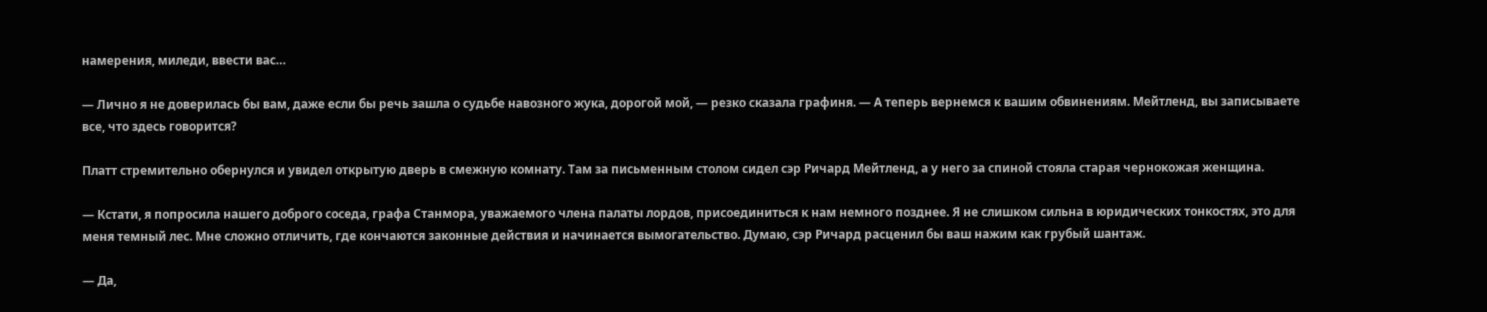намерения, миледи, ввести вас…

— Лично я не доверилась бы вам, даже если бы речь зашла о судьбе навозного жука, дорогой мой, — резко сказала графиня. — А теперь вернемся к вашим обвинениям. Мейтленд, вы записываете все, что здесь говорится?

Платт стремительно обернулся и увидел открытую дверь в смежную комнату. Там за письменным столом сидел сэр Ричард Мейтленд, а у него за спиной стояла старая чернокожая женщина.

— Кстати, я попросила нашего доброго соседа, графа Станмора, уважаемого члена палаты лордов, присоединиться к нам немного позднее. Я не слишком сильна в юридических тонкостях, это для меня темный лес. Мне сложно отличить, где кончаются законные действия и начинается вымогательство. Думаю, сэр Ричард расценил бы ваш нажим как грубый шантаж.

— Да,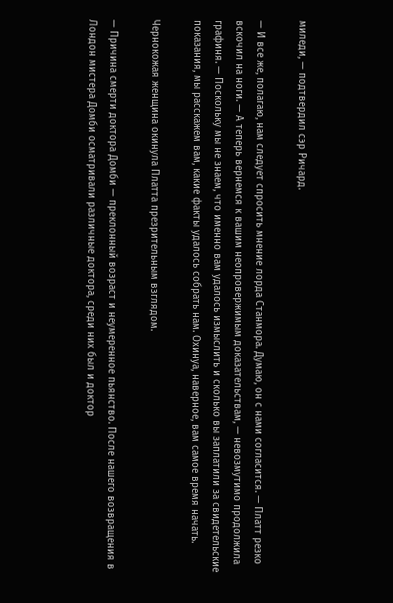миледи, — подтвердил сэр Ричард.

— И все же, полагаю, нам следует спросить мнение лорда Станмора. Думаю, он с нами согласится. — Платт резко вскочил на ноги. — А теперь вернемся к вашим неопровержимым доказательствам, — невозмутимо продолжила графиня. — Поскольку мы не знаем, что именно вам удалось измыслить и сколько вы заплатили за свидетельские показания, мы расскажем вам, какие факты удалось собрать нам. Охинуа, наверное, вам самое время начать.

Чернокожая женщина окинула Платта презрительным взглядом.

— Причина смерти доктора Домби — преклонный возраст и неумеренное пьянство. После нашего возвращения в Лондон мистера Домби осматривали различные доктора, среди них был и доктор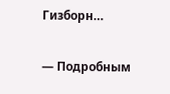Гизборн…

— Подробным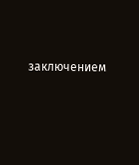заключением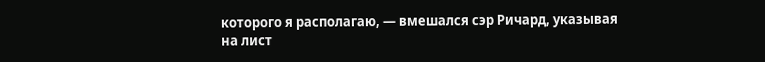которого я располагаю, — вмешался сэр Ричард, указывая на лист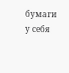бумаги у себя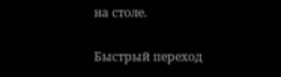на столе.

Быстрый переход